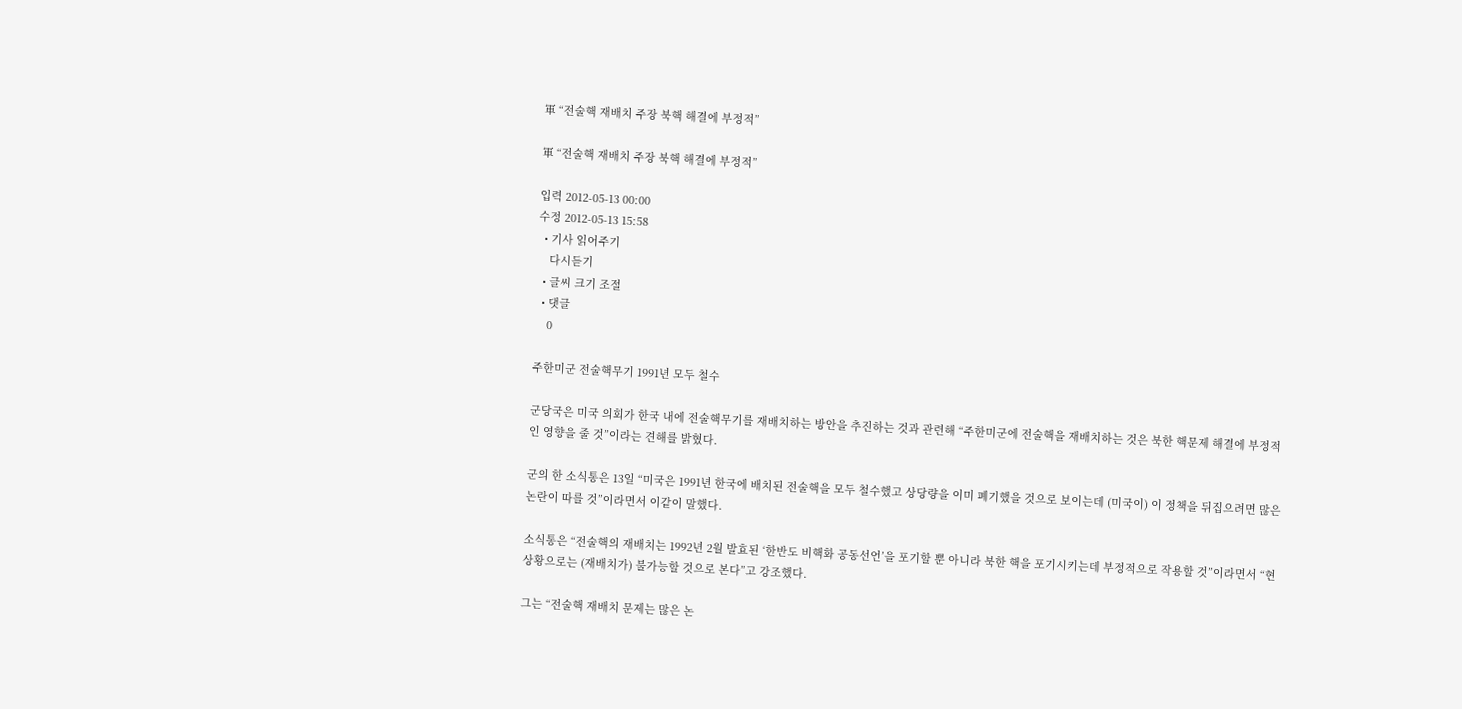軍 “전술핵 재배치 주장 북핵 해결에 부정적”

軍 “전술핵 재배치 주장 북핵 해결에 부정적”

입력 2012-05-13 00:00
수정 2012-05-13 15:58
  • 기사 읽어주기
    다시듣기
  • 글씨 크기 조절
  • 댓글
    0

주한미군 전술핵무기 1991년 모두 철수

군당국은 미국 의회가 한국 내에 전술핵무기를 재배치하는 방안을 추진하는 것과 관련해 “주한미군에 전술핵을 재배치하는 것은 북한 핵문제 해결에 부정적인 영향을 줄 것”이라는 견해를 밝혔다.

군의 한 소식통은 13일 “미국은 1991년 한국에 배치된 전술핵을 모두 철수했고 상당량을 이미 폐기했을 것으로 보이는데 (미국이) 이 정책을 뒤집으려면 많은 논란이 따를 것”이라면서 이같이 말했다.

소식통은 “전술핵의 재배치는 1992년 2월 발효된 ‘한반도 비핵화 공동선언’을 포기할 뿐 아니라 북한 핵을 포기시키는데 부정적으로 작용할 것”이라면서 “현 상황으로는 (재배치가) 불가능할 것으로 본다”고 강조했다.

그는 “전술핵 재배치 문제는 많은 논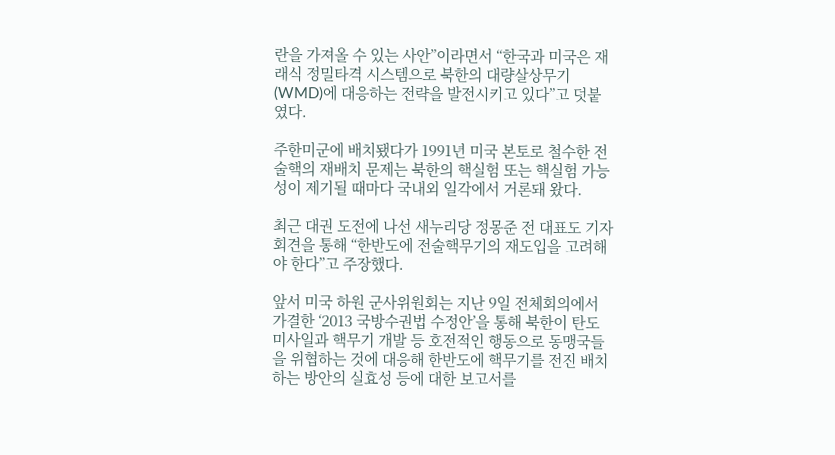란을 가져올 수 있는 사안”이라면서 “한국과 미국은 재래식 정밀타격 시스템으로 북한의 대량살상무기(WMD)에 대응하는 전략을 발전시키고 있다”고 덧붙였다.

주한미군에 배치됐다가 1991년 미국 본토로 철수한 전술핵의 재배치 문제는 북한의 핵실험 또는 핵실험 가능성이 제기될 때마다 국내외 일각에서 거론돼 왔다.

최근 대권 도전에 나선 새누리당 정몽준 전 대표도 기자회견을 통해 “한반도에 전술핵무기의 재도입을 고려해야 한다”고 주장했다.

앞서 미국 하원 군사위원회는 지난 9일 전체회의에서 가결한 ‘2013 국방수권법 수정안’을 통해 북한이 탄도미사일과 핵무기 개발 등 호전적인 행동으로 동맹국들을 위협하는 것에 대응해 한반도에 핵무기를 전진 배치하는 방안의 실효성 등에 대한 보고서를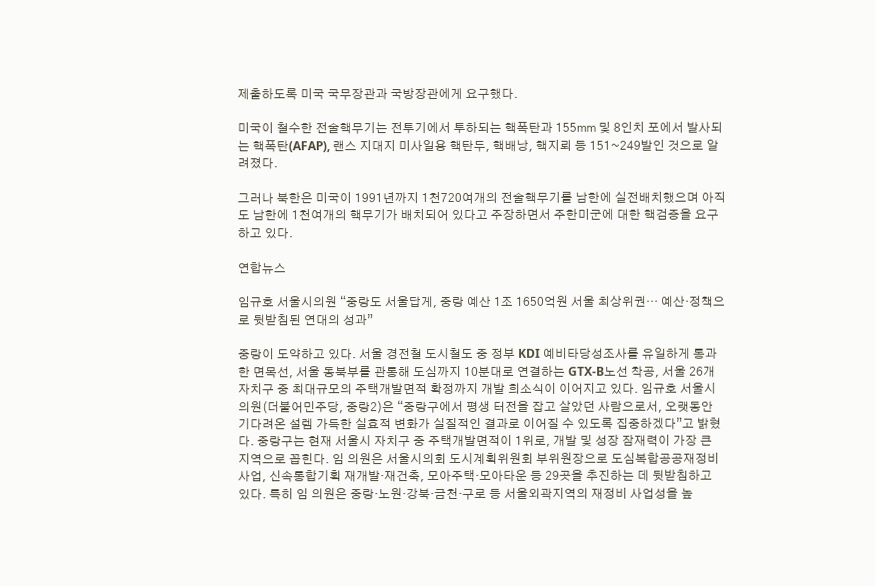제출하도록 미국 국무장관과 국방장관에게 요구했다.

미국이 철수한 전술핵무기는 전투기에서 투하되는 핵폭탄과 155㎜ 및 8인치 포에서 발사되는 핵폭탄(AFAP), 랜스 지대지 미사일용 핵탄두, 핵배낭, 핵지뢰 등 151~249발인 것으로 알려졌다.

그러나 북한은 미국이 1991년까지 1천720여개의 전술핵무기를 남한에 실전배치했으며 아직도 남한에 1천여개의 핵무기가 배치되어 있다고 주장하면서 주한미군에 대한 핵검증을 요구하고 있다.

연합뉴스

임규호 서울시의원 “중랑도 서울답게, 중랑 예산 1조 1650억원 서울 최상위권… 예산·정책으로 뒷받침된 연대의 성과”

중랑이 도약하고 있다. 서울 경전철 도시철도 중 정부 KDI 예비타당성조사를 유일하게 통과한 면목선, 서울 동북부를 관통해 도심까지 10분대로 연결하는 GTX-B노선 착공, 서울 26개 자치구 중 최대규모의 주택개발면적 확정까지 개발 희소식이 이어지고 있다. 임규호 서울시의원(더불어민주당, 중랑2)은 “중랑구에서 평생 터전을 잡고 살았던 사람으로서, 오랫동안 기다려온 설렘 가득한 실효적 변화가 실질적인 결과로 이어질 수 있도록 집중하겠다”고 밝혔다. 중랑구는 현재 서울시 자치구 중 주택개발면적이 1위로, 개발 및 성장 잠재력이 가장 큰 지역으로 꼽힌다. 임 의원은 서울시의회 도시계획위원회 부위원장으로 도심복합공공재정비사업, 신속통합기획 재개발·재건축, 모아주택·모아타운 등 29곳을 추진하는 데 뒷받침하고 있다. 특히 임 의원은 중랑·노원·강북·금천·구로 등 서울외곽지역의 재정비 사업성을 높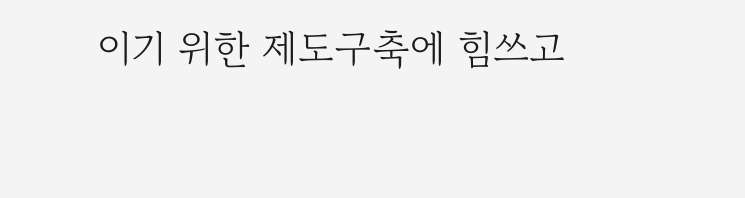이기 위한 제도구축에 힘쓰고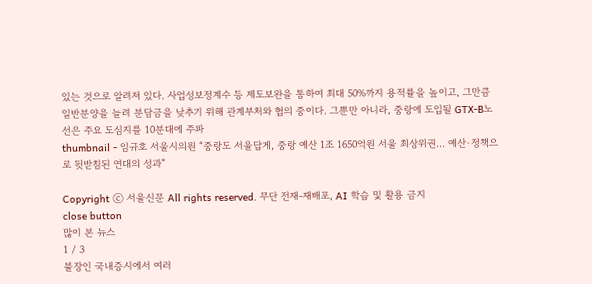있는 것으로 알려져 있다. 사업성보정계수 등 제도보완을 통하여 최대 50%까지 용적률을 높이고, 그만큼 일반분양을 늘려 분담금을 낮추기 위해 관계부처와 협의 중이다. 그뿐만 아니라, 중랑에 도입될 GTX-B노선은 주요 도심지를 10분대에 주파
thumbnail - 임규호 서울시의원 “중랑도 서울답게, 중랑 예산 1조 1650억원 서울 최상위권… 예산·정책으로 뒷받침된 연대의 성과”

Copyright ⓒ 서울신문 All rights reserved. 무단 전재-재배포, AI 학습 및 활용 금지
close button
많이 본 뉴스
1 / 3
불장인 국내증시에서 여러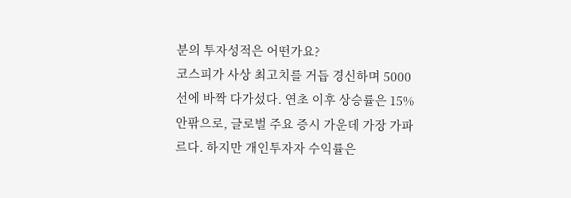분의 투자성적은 어떤가요?
코스피가 사상 최고치를 거듭 경신하며 5000선에 바짝 다가섰다. 연초 이후 상승률은 15% 안팎으로, 글로벌 주요 증시 가운데 가장 가파르다. 하지만 개인투자자 수익률은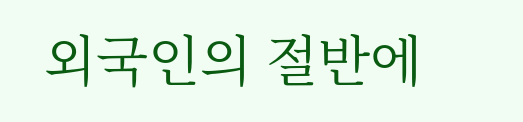외국인의 절반에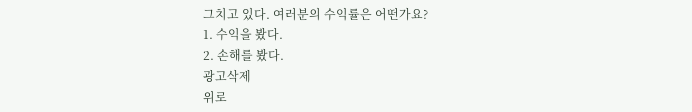그치고 있다. 여러분의 수익률은 어떤가요?
1. 수익을 봤다.
2. 손해를 봤다.
광고삭제
위로